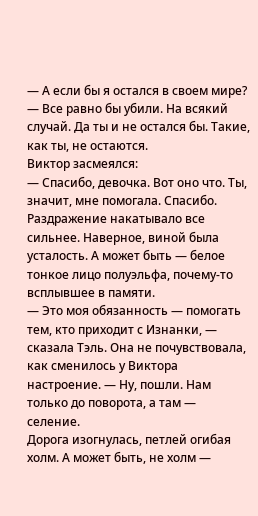— А если бы я остался в своем мире?
— Все равно бы убили. На всякий случай. Да ты и не остался бы. Такие, как ты, не остаются.
Виктор засмеялся:
— Спасибо, девочка. Вот оно что. Ты, значит, мне помогала. Спасибо.
Раздражение накатывало все сильнее. Наверное, виной была усталость. А может быть — белое тонкое лицо полуэльфа, почему-то всплывшее в памяти.
— Это моя обязанность — помогать тем, кто приходит с Изнанки, — сказала Тэль. Она не почувствовала, как сменилось у Виктора настроение. — Ну, пошли. Нам только до поворота, а там — селение.
Дорога изогнулась, петлей огибая холм. А может быть, не холм —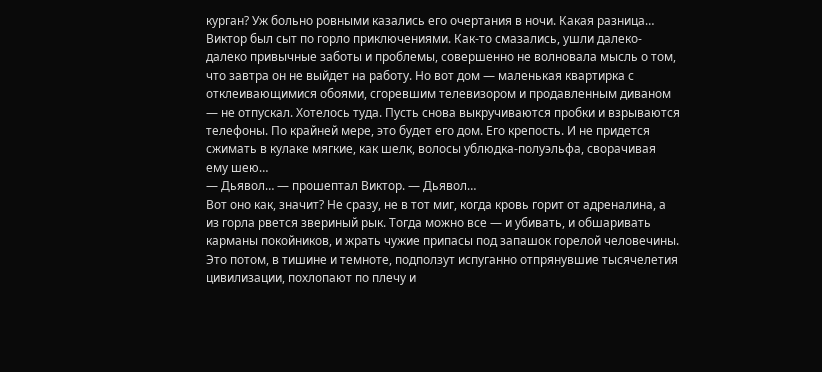курган? Уж больно ровными казались его очертания в ночи. Какая разница… Виктор был сыт по горло приключениями. Как-то смазались, ушли далеко-далеко привычные заботы и проблемы, совершенно не волновала мысль о том, что завтра он не выйдет на работу. Но вот дом — маленькая квартирка с отклеивающимися обоями, сгоревшим телевизором и продавленным диваном — не отпускал. Хотелось туда. Пусть снова выкручиваются пробки и взрываются телефоны. По крайней мере, это будет его дом. Его крепость. И не придется сжимать в кулаке мягкие, как шелк, волосы ублюдка-полуэльфа, сворачивая ему шею…
— Дьявол… — прошептал Виктор. — Дьявол…
Вот оно как, значит? Не сразу, не в тот миг, когда кровь горит от адреналина, а из горла рвется звериный рык. Тогда можно все — и убивать, и обшаривать карманы покойников, и жрать чужие припасы под запашок горелой человечины. Это потом, в тишине и темноте, подползут испуганно отпрянувшие тысячелетия цивилизации, похлопают по плечу и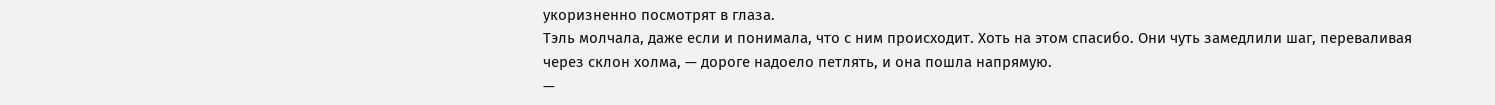укоризненно посмотрят в глаза.
Тэль молчала, даже если и понимала, что с ним происходит. Хоть на этом спасибо. Они чуть замедлили шаг, переваливая через склон холма, — дороге надоело петлять, и она пошла напрямую.
—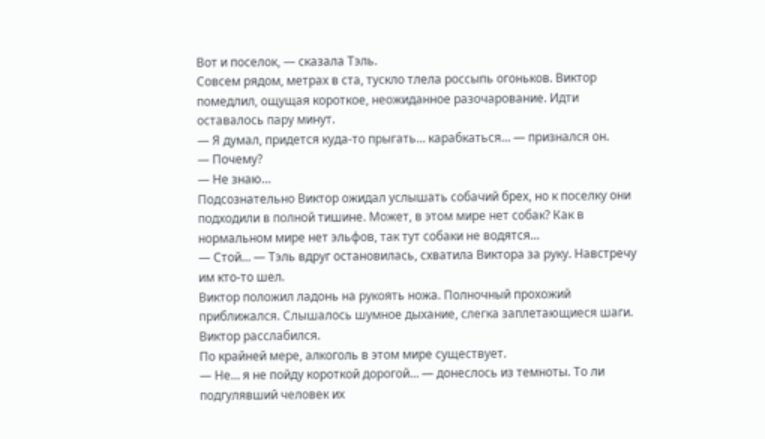Вот и поселок, — сказала Тэль.
Совсем рядом, метрах в ста, тускло тлела россыпь огоньков. Виктор помедлил, ощущая короткое, неожиданное разочарование. Идти оставалось пару минут.
— Я думал, придется куда-то прыгать… карабкаться… — признался он.
— Почему?
— Не знаю…
Подсознательно Виктор ожидал услышать собачий брех, но к поселку они подходили в полной тишине. Может, в этом мире нет собак? Как в нормальном мире нет эльфов, так тут собаки не водятся…
— Стой… — Тэль вдруг остановилась, схватила Виктора за руку. Навстречу им кто-то шел.
Виктор положил ладонь на рукоять ножа. Полночный прохожий приближался. Слышалось шумное дыхание, слегка заплетающиеся шаги. Виктор расслабился.
По крайней мере, алкоголь в этом мире существует.
— Не… я не пойду короткой дорогой… — донеслось из темноты. То ли подгулявший человек их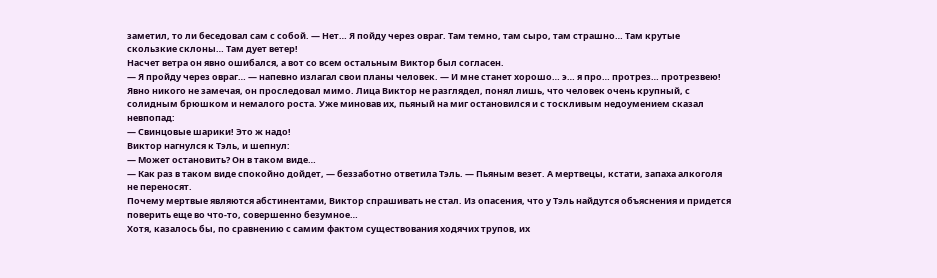заметил, то ли беседовал сам с собой. — Нет… Я пойду через овраг. Там темно, там сыро, там страшно… Там крутые скользкие склоны… Там дует ветер!
Насчет ветра он явно ошибался, а вот со всем остальным Виктор был согласен.
— Я пройду через овраг… — напевно излагал свои планы человек. — И мне станет хорошо… э… я про… протрез… протрезвею!
Явно никого не замечая, он проследовал мимо. Лица Виктор не разглядел, понял лишь, что человек очень крупный, с солидным брюшком и немалого роста. Уже миновав их, пьяный на миг остановился и с тоскливым недоумением сказал невпопад:
— Свинцовые шарики! Это ж надо!
Виктор нагнулся к Тэль, и шепнул:
— Может остановить? Он в таком виде…
— Как раз в таком виде спокойно дойдет, — беззаботно ответила Тэль. — Пьяным везет. А мертвецы, кстати, запаха алкоголя не переносят.
Почему мертвые являются абстинентами, Виктор спрашивать не стал. Из опасения, что у Тэль найдутся объяснения и придется поверить еще во что-то, совершенно безумное…
Хотя, казалось бы, по сравнению с самим фактом существования ходячих трупов, их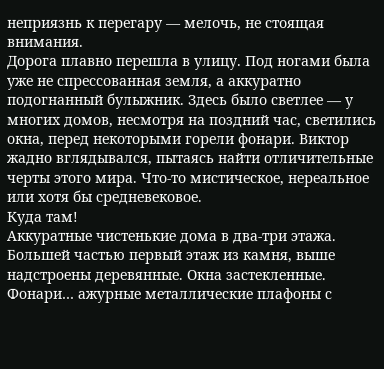неприязнь к перегару — мелочь, не стоящая внимания.
Дорога плавно перешла в улицу. Под ногами была уже не спрессованная земля, а аккуратно подогнанный булыжник. Здесь было светлее — у многих домов, несмотря на поздний час, светились окна, перед некоторыми горели фонари. Виктор жадно вглядывался, пытаясь найти отличительные черты этого мира. Что-то мистическое, нереальное или хотя бы средневековое.
Куда там!
Аккуратные чистенькие дома в два-три этажа. Большей частью первый этаж из камня, выше надстроены деревянные. Окна застекленные. Фонари… ажурные металлические плафоны с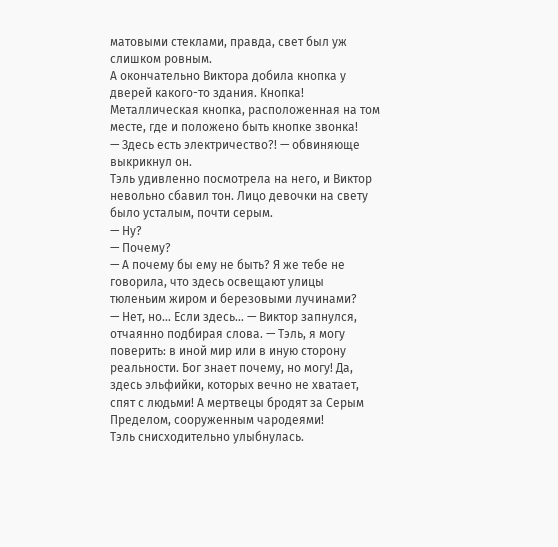матовыми стеклами, правда, свет был уж слишком ровным.
А окончательно Виктора добила кнопка у дверей какого-то здания. Кнопка! Металлическая кнопка, расположенная на том месте, где и положено быть кнопке звонка!
— Здесь есть электричество?! — обвиняюще выкрикнул он.
Тэль удивленно посмотрела на него, и Виктор невольно сбавил тон. Лицо девочки на свету было усталым, почти серым.
— Ну?
— Почему?
— А почему бы ему не быть? Я же тебе не говорила, что здесь освещают улицы тюленьим жиром и березовыми лучинами?
— Нет, но… Если здесь… — Виктор запнулся, отчаянно подбирая слова. — Тэль, я могу поверить: в иной мир или в иную сторону реальности. Бог знает почему, но могу! Да, здесь эльфийки, которых вечно не хватает, спят с людьми! А мертвецы бродят за Серым Пределом, сооруженным чародеями!
Тэль снисходительно улыбнулась.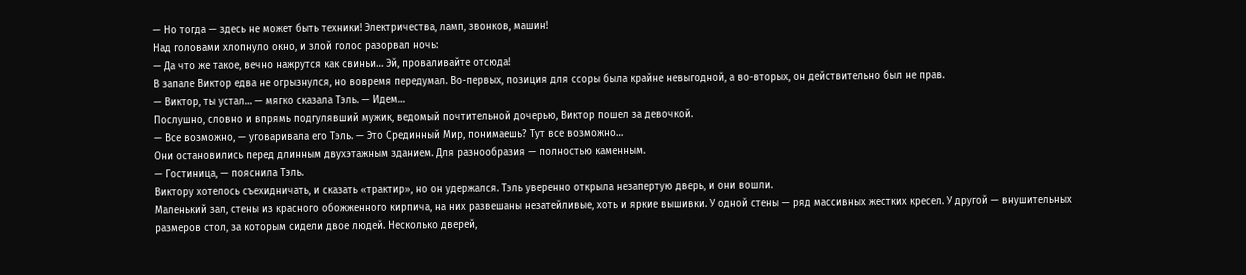— Но тогда — здесь не может быть техники! Электричества, ламп, звонков, машин!
Над головами хлопнуло окно, и злой голос разорвал ночь:
— Да что же такое, вечно нажрутся как свиньи… Эй, проваливайте отсюда!
В запале Виктор едва не огрызнулся, но вовремя передумал. Во-первых, позиция для ссоры была крайне невыгодной, а во-вторых, он действительно был не прав.
— Виктор, ты устал… — мягко сказала Тэль. — Идем…
Послушно, словно и впрямь подгулявший мужик, ведомый почтительной дочерью, Виктор пошел за девочкой.
— Все возможно, — уговаривала его Тэль. — Это Срединный Мир, понимаешь? Тут все возможно…
Они остановились перед длинным двухэтажным зданием. Для разнообразия — полностью каменным.
— Гостиница, — пояснила Тэль.
Виктору хотелось съехидничать, и сказать «трактир», но он удержался. Тэль уверенно открыла незапертую дверь, и они вошли.
Маленький зал, стены из красного обожженного кирпича, на них развешаны незатейливые, хоть и яркие вышивки. У одной стены — ряд массивных жестких кресел. У другой — внушительных размеров стол, за которым сидели двое людей. Несколько дверей,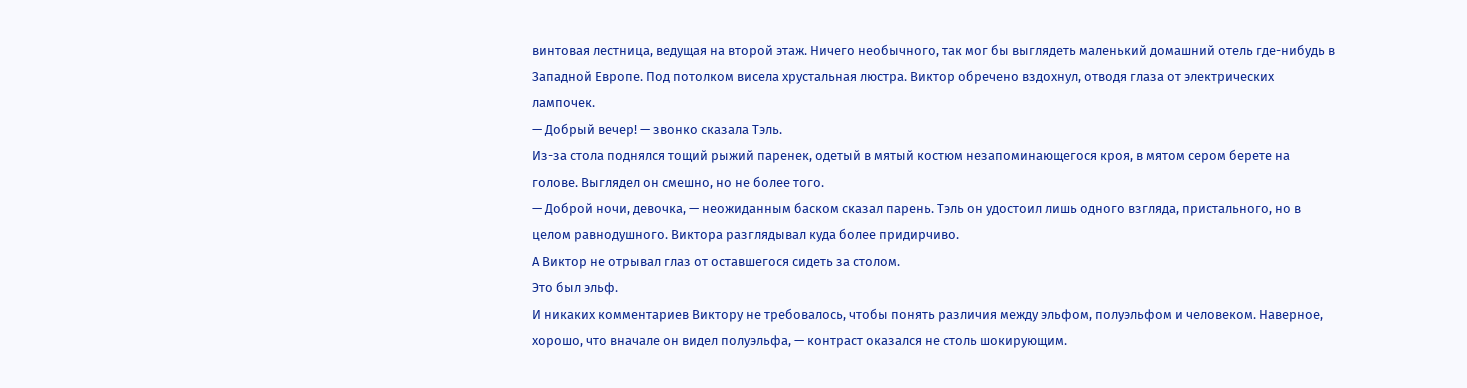винтовая лестница, ведущая на второй этаж. Ничего необычного, так мог бы выглядеть маленький домашний отель где-нибудь в Западной Европе. Под потолком висела хрустальная люстра. Виктор обречено вздохнул, отводя глаза от электрических лампочек.
— Добрый вечер! — звонко сказала Тэль.
Из-за стола поднялся тощий рыжий паренек, одетый в мятый костюм незапоминающегося кроя, в мятом сером берете на голове. Выглядел он смешно, но не более того.
— Доброй ночи, девочка, — неожиданным баском сказал парень. Тэль он удостоил лишь одного взгляда, пристального, но в целом равнодушного. Виктора разглядывал куда более придирчиво.
А Виктор не отрывал глаз от оставшегося сидеть за столом.
Это был эльф.
И никаких комментариев Виктору не требовалось, чтобы понять различия между эльфом, полуэльфом и человеком. Наверное, хорошо, что вначале он видел полуэльфа, — контраст оказался не столь шокирующим.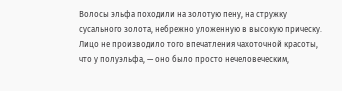Волосы эльфа походили на золотую пену, на стружку сусального золота, небрежно уложенную в высокую прическу. Лицо не производило того впечатления чахоточной красоты, что у полуэльфа, — оно было просто нечеловеческим,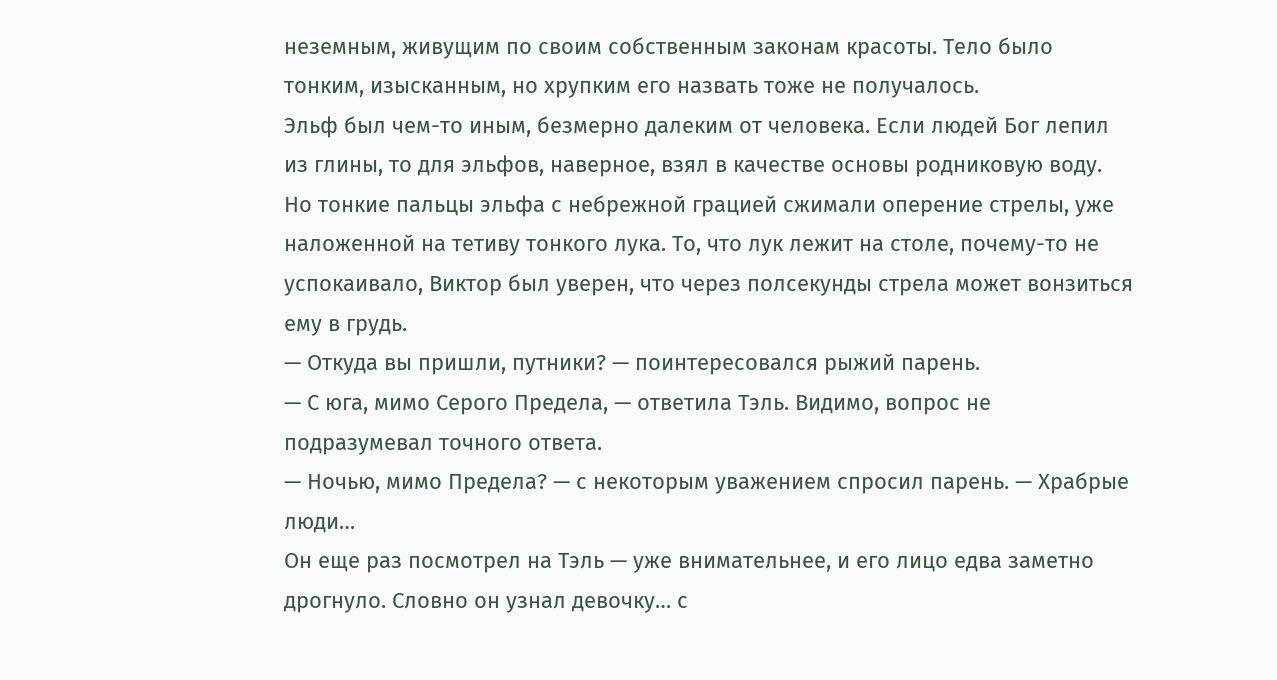неземным, живущим по своим собственным законам красоты. Тело было тонким, изысканным, но хрупким его назвать тоже не получалось.
Эльф был чем-то иным, безмерно далеким от человека. Если людей Бог лепил из глины, то для эльфов, наверное, взял в качестве основы родниковую воду.
Но тонкие пальцы эльфа с небрежной грацией сжимали оперение стрелы, уже наложенной на тетиву тонкого лука. То, что лук лежит на столе, почему-то не успокаивало, Виктор был уверен, что через полсекунды стрела может вонзиться ему в грудь.
— Откуда вы пришли, путники? — поинтересовался рыжий парень.
— С юга, мимо Серого Предела, — ответила Тэль. Видимо, вопрос не подразумевал точного ответа.
— Ночью, мимо Предела? — с некоторым уважением спросил парень. — Храбрые люди…
Он еще раз посмотрел на Тэль — уже внимательнее, и его лицо едва заметно дрогнуло. Словно он узнал девочку… с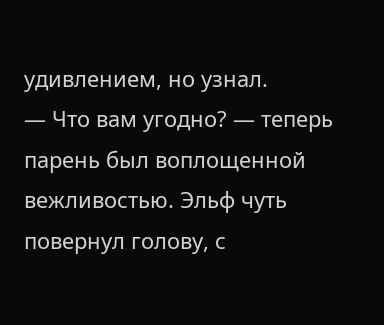удивлением, но узнал.
— Что вам угодно? — теперь парень был воплощенной вежливостью. Эльф чуть повернул голову, с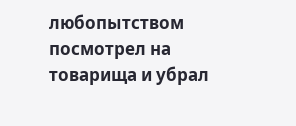любопытством посмотрел на товарища и убрал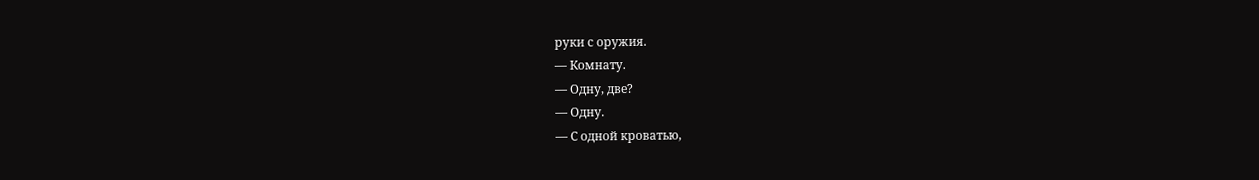руки с оружия.
— Комнату.
— Одну, две?
— Одну.
— С одной кроватью,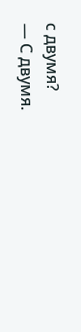с двумя?
— С двумя.